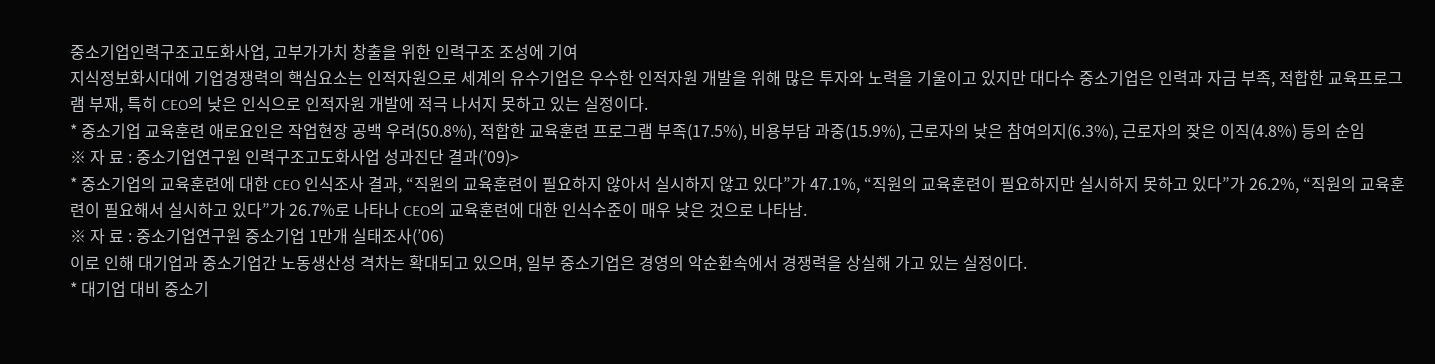중소기업인력구조고도화사업, 고부가가치 창출을 위한 인력구조 조성에 기여
지식정보화시대에 기업경쟁력의 핵심요소는 인적자원으로 세계의 유수기업은 우수한 인적자원 개발을 위해 많은 투자와 노력을 기울이고 있지만 대다수 중소기업은 인력과 자금 부족, 적합한 교육프로그램 부재, 특히 CEO의 낮은 인식으로 인적자원 개발에 적극 나서지 못하고 있는 실정이다.
* 중소기업 교육훈련 애로요인은 작업현장 공백 우려(50.8%), 적합한 교육훈련 프로그램 부족(17.5%), 비용부담 과중(15.9%), 근로자의 낮은 참여의지(6.3%), 근로자의 잦은 이직(4.8%) 등의 순임
※ 자 료 : 중소기업연구원 인력구조고도화사업 성과진단 결과(’09)>
* 중소기업의 교육훈련에 대한 CEO 인식조사 결과, “직원의 교육훈련이 필요하지 않아서 실시하지 않고 있다”가 47.1%, “직원의 교육훈련이 필요하지만 실시하지 못하고 있다”가 26.2%, “직원의 교육훈련이 필요해서 실시하고 있다”가 26.7%로 나타나 CEO의 교육훈련에 대한 인식수준이 매우 낮은 것으로 나타남.
※ 자 료 : 중소기업연구원 중소기업 1만개 실태조사(’06)
이로 인해 대기업과 중소기업간 노동생산성 격차는 확대되고 있으며, 일부 중소기업은 경영의 악순환속에서 경쟁력을 상실해 가고 있는 실정이다.
* 대기업 대비 중소기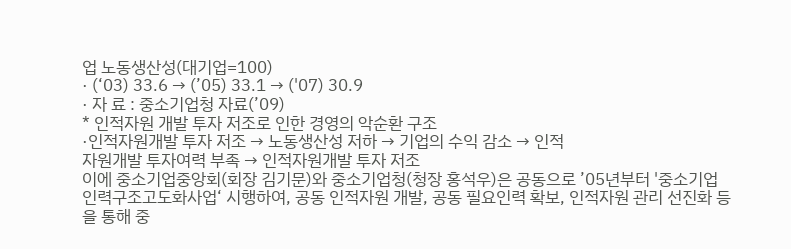업 노동생산성(대기업=100)
· (‘03) 33.6 → (’05) 33.1 → ('07) 30.9
· 자 료 : 중소기업청 자료(’09)
* 인적자원 개발 투자 저조로 인한 경영의 악순환 구조
·인적자원개발 투자 저조 → 노동생산성 저하 → 기업의 수익 감소 → 인적
자원개발 투자여력 부족 → 인적자원개발 투자 저조
이에 중소기업중앙회(회장 김기문)와 중소기업청(청장 홍석우)은 공동으로 ’05년부터 '중소기업인력구조고도화사업‘ 시행하여, 공동 인적자원 개발, 공동 필요인력 확보, 인적자원 관리 선진화 등을 통해 중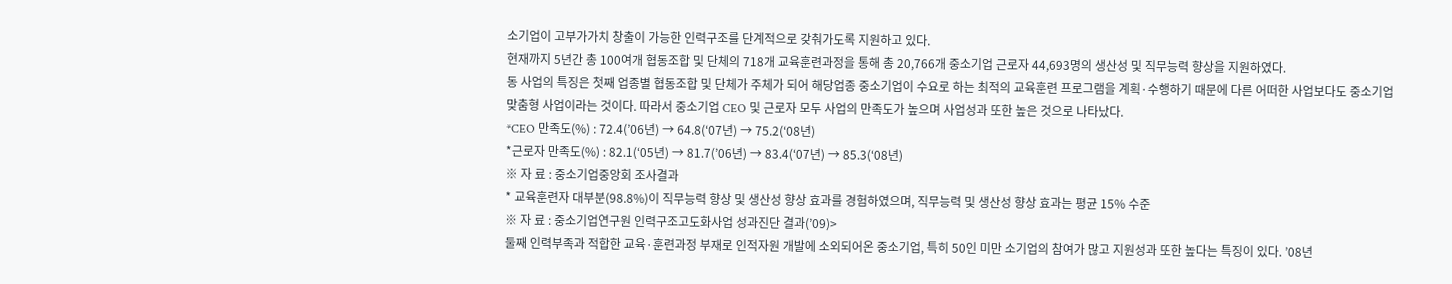소기업이 고부가가치 창출이 가능한 인력구조를 단계적으로 갖춰가도록 지원하고 있다.
현재까지 5년간 총 100여개 협동조합 및 단체의 718개 교육훈련과정을 통해 총 20,766개 중소기업 근로자 44,693명의 생산성 및 직무능력 향상을 지원하였다.
동 사업의 특징은 첫째 업종별 협동조합 및 단체가 주체가 되어 해당업종 중소기업이 수요로 하는 최적의 교육훈련 프로그램을 계획·수행하기 때문에 다른 어떠한 사업보다도 중소기업 맞춤형 사업이라는 것이다. 따라서 중소기업 CEO 및 근로자 모두 사업의 만족도가 높으며 사업성과 또한 높은 것으로 나타났다.
*CEO 만족도(%) : 72.4(’06년) → 64.8(‘07년) → 75.2(‘08년)
*근로자 만족도(%) : 82.1(‘05년) → 81.7(’06년) → 83.4(‘07년) → 85.3(‘08년)
※ 자 료 : 중소기업중앙회 조사결과
* 교육훈련자 대부분(98.8%)이 직무능력 향상 및 생산성 향상 효과를 경험하였으며, 직무능력 및 생산성 향상 효과는 평균 15% 수준
※ 자 료 : 중소기업연구원 인력구조고도화사업 성과진단 결과(’09)>
둘째 인력부족과 적합한 교육·훈련과정 부재로 인적자원 개발에 소외되어온 중소기업, 특히 50인 미만 소기업의 참여가 많고 지원성과 또한 높다는 특징이 있다. ’08년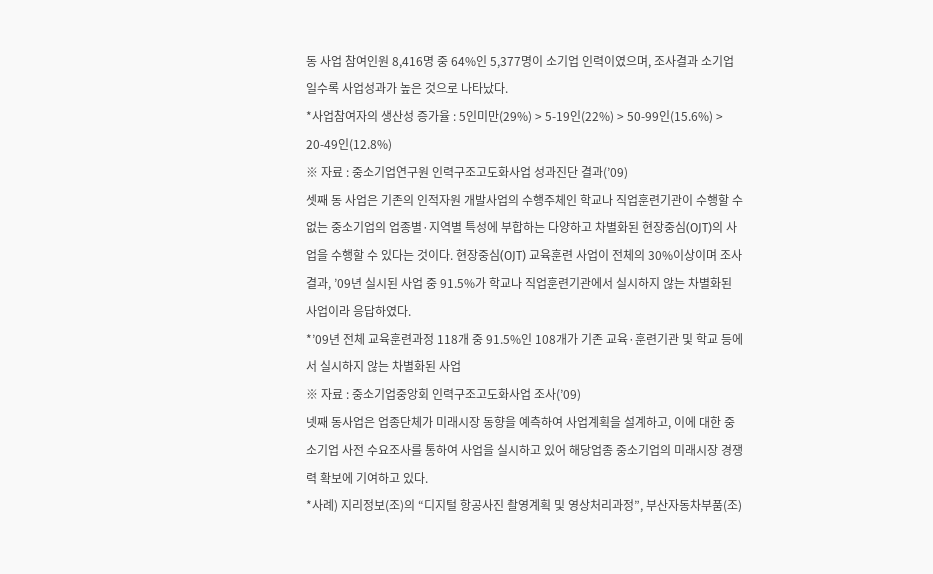동 사업 참여인원 8,416명 중 64%인 5,377명이 소기업 인력이였으며, 조사결과 소기업일수록 사업성과가 높은 것으로 나타났다.
*사업참여자의 생산성 증가율 : 5인미만(29%) > 5-19인(22%) > 50-99인(15.6%) > 20-49인(12.8%)
※ 자료 : 중소기업연구원 인력구조고도화사업 성과진단 결과(’09)
셋째 동 사업은 기존의 인적자원 개발사업의 수행주체인 학교나 직업훈련기관이 수행할 수 없는 중소기업의 업종별·지역별 특성에 부합하는 다양하고 차별화된 현장중심(OJT)의 사업을 수행할 수 있다는 것이다. 현장중심(OJT) 교육훈련 사업이 전체의 30%이상이며 조사결과, ’09년 실시된 사업 중 91.5%가 학교나 직업훈련기관에서 실시하지 않는 차별화된 사업이라 응답하였다.
*’09년 전체 교육훈련과정 118개 중 91.5%인 108개가 기존 교육·훈련기관 및 학교 등에서 실시하지 않는 차별화된 사업
※ 자료 : 중소기업중앙회 인력구조고도화사업 조사(’09)
넷째 동사업은 업종단체가 미래시장 동향을 예측하여 사업계획을 설계하고, 이에 대한 중소기업 사전 수요조사를 통하여 사업을 실시하고 있어 해당업종 중소기업의 미래시장 경쟁력 확보에 기여하고 있다.
*사례) 지리정보(조)의 “디지털 항공사진 촬영계획 및 영상처리과정”, 부산자동차부품(조)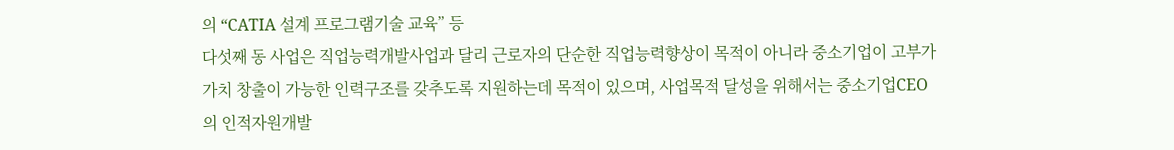의 “CATIA 설계 프로그램기술 교육” 등
다섯째 동 사업은 직업능력개발사업과 달리 근로자의 단순한 직업능력향상이 목적이 아니라 중소기업이 고부가가치 창출이 가능한 인력구조를 갖추도록 지원하는데 목적이 있으며, 사업목적 달성을 위해서는 중소기업CEO의 인적자원개발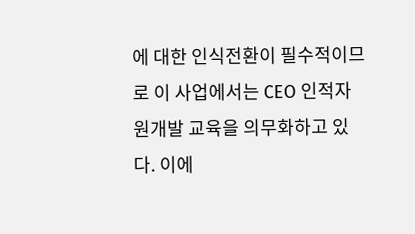에 대한 인식전환이 필수적이므로 이 사업에서는 CEO 인적자원개발 교육을 의무화하고 있다. 이에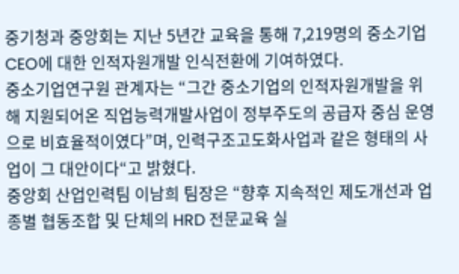중기청과 중앙회는 지난 5년간 교육을 통해 7,219명의 중소기업CEO에 대한 인적자원개발 인식전환에 기여하였다.
중소기업연구원 관계자는 “그간 중소기업의 인적자원개발을 위해 지원되어온 직업능력개발사업이 정부주도의 공급자 중심 운영으로 비효율적이였다”며, 인력구조고도화사업과 같은 형태의 사업이 그 대안이다“고 밝혔다.
중앙회 산업인력팀 이남희 팀장은 “향후 지속적인 제도개선과 업종별 협동조합 및 단체의 HRD 전문교육 실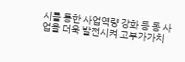시를 통한 사업역량 강화 등 동 사업을 더욱 발전시켜 고부가가치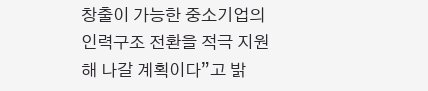창출이 가능한 중소기업의 인력구조 전환을 적극 지원해 나갈 계획이다”고 밝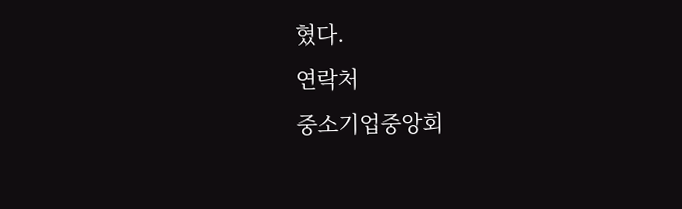혔다.
연락처
중소기업중앙회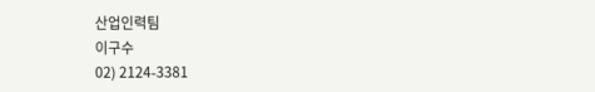산업인력팀
이구수
02) 2124-3381